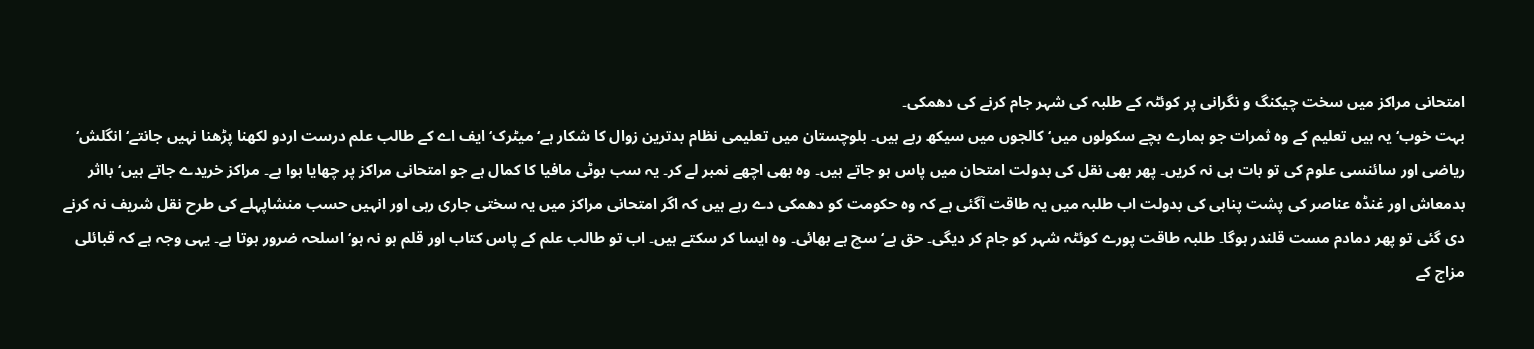امتحانی مراکز میں سخت چیکنگ و نگرانی پر کوئٹہ کے طلبہ کی شہر جام کرنے کی دھمکی۔
بہت خوب‘ یہ ہیں تعلیم کے وہ ثمرات جو ہمارے بچے سکولوں میں‘ کالجوں میں سیکھ رہے ہیں۔ بلوچستان میں تعلیمی نظام بدترین زوال کا شکار ہے‘ میٹرک‘ ایف اے کے طالب علم درست اردو لکھنا پڑھنا نہیں جانتے‘ انگلش‘ ریاضی اور سائنسی علوم کی تو بات ہی نہ کریں۔ پھر بھی نقل کی بدولت امتحان میں پاس ہو جاتے ہیں۔ وہ بھی اچھے نمبر لے کر۔ یہ سب بوٹی مافیا کا کمال ہے جو امتحانی مراکز پر چھایا ہوا ہے۔ مراکز خریدے جاتے ہیں‘ بااثر بدمعاش اور غنڈہ عناصر کی پشت پناہی کی بدولت اب طلبہ میں یہ طاقت آگئی ہے کہ وہ حکومت کو دھمکی دے رہے ہیں کہ اگر امتحانی مراکز میں یہ سختی جاری رہی اور انہیں حسب منشاپہلے کی طرح نقل شریف نہ کرنے دی گئی تو پھر دمادم مست قلندر ہوگا۔ طلبہ طاقت پورے کوئٹہ شہر کو جام کر دیگی۔ حق ہے‘ سچ ہے بھائی۔ وہ ایسا کر سکتے ہیں۔ اب تو طالب علم کے پاس کتاب اور قلم ہو نہ ہو‘ اسلحہ ضرور ہوتا ہے۔ یہی وجہ ہے کہ قبائلی مزاج کے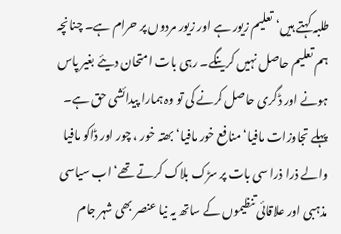طلبہ کہتے ہیں‘ تعلیم زیور ہے اور زیور مردوں پر حرام ہے۔ چنانچہ ہم تعلیم حاصل نہیں کرینگے۔ رہی بات امتحان دیئے بغیر پاس ہونے اور ڈگری حاصل کرنے کی تو وہ ہمارا پیدائشی حق ہے۔ پہلے تجاوزات مافیا‘ منافع خور مافیا‘ بھتہ خور ، چور اور ڈاکو مافیا والے ذرا ذرا سی بات پر سڑک بلاک کرتے تھے‘ اب سیاسی مذہبی اور علاقائی تنظیموں کے ساتھ یہ نیا عنصر بھی شہر جام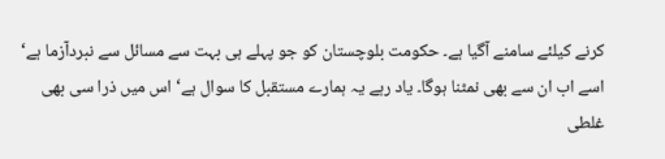کرنے کیلئے سامنے آگیا ہے۔ حکومت بلوچستان کو جو پہلے ہی بہت سے مسائل سے نبردآزما ہے‘ اسے اب ان سے بھی نمٹنا ہوگا۔ یاد رہے یہ ہمارے مستقبل کا سوال ہے‘ اس میں ذرا سی بھی غلطی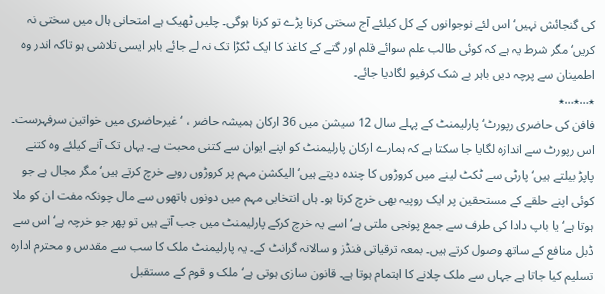کی گنجائش نہیں‘ اس لئے نوجوانوں کے کل کیلئے آج سختی کرنا پڑے تو کرنا ہوگی۔ چلیں ٹھیک ہے امتحانی ہال میں سختی نہ کریں‘ مگر شرط یہ ہے کہ کوئی طالب علم سوائے قلم اور گتے کے کاغذ کا ایک ٹکڑا تک نہ لے جائے باہر ایسی تلاشی ہو تاکہ اندر وہ اطمینان سے پرچہ دیں باہر بے شک کرفیو لگادیا جائے۔
٭…٭…٭
فافن کی حاضری رپورٹ‘ پارلیمنٹ کے پہلے سال 12 سیشن میں 36 ارکان ہمیشہ حاضر ، ‘ غیرحاضری میں خواتین سرفہرست۔
اس رپورٹ سے اندازہ لگایا جا سکتا ہے کہ ہمارے ارکان پارلیمنٹ کو اپنے ایوان سے کتنی محبت ہے۔ یہاں تک آنے کیلئے وہ کتنے پاپڑ بیلتے ہیں‘ پارٹی سے ٹکٹ لینے میں کروڑوں کا چندہ دیتے ہیں‘ الیکشن مہم پر کروڑوں روپے خرچ کرتے ہیں‘ مگر مجال ہے جو کوئی اپنے حلقے کے مستحقین پر ایک روپیہ بھی خرچ کرتا ہو۔ ہاں انتخابی مہم میں دونوں ہاتھوں سے مال چونکہ مفت ان کو ملا ہوتا ہے‘ یا باپ دادا کی طرف سے جمع پونجی ملتی ہے‘ اسے یہ خرچ کرکے پارلیمنٹ میں جب آتے ہیں تو پھر جو خرچہ ہے‘ اس سے ڈبل منافع کے ساتھ وصول کرتے ہیں۔ بمعہ ترقیاتی فنڈز و سالانہ گرانٹ کے۔ یہ پارلیمنٹ ملک کا سب سے مقدس و محترم ادارہ تسلیم کیا جاتا ہے جہاں سے ملک چلانے کا اہتمام ہوتا ہے۔ قانون سازی ہوتی ہے‘ ملک و قوم کے مستقبل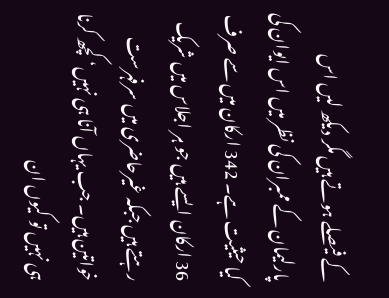کے فیصلے ہوتے ہیں مگر دیکھ لیں اس پارلیمان کے ممبران کی نظر میں اس ایوان کی کیا حیثیت ہے۔ 342 ارکان میں سے صرف 36 ارکان ایسے ہیں جو ہر اجلاس میں شریک رہتے ہیں جبکہ غیرحاضری میں سرفہرست خواتین ہیں۔ جب یہاں آنا ہی نہیں‘ کچھ کرنا ہی نہیں تو کیوں ان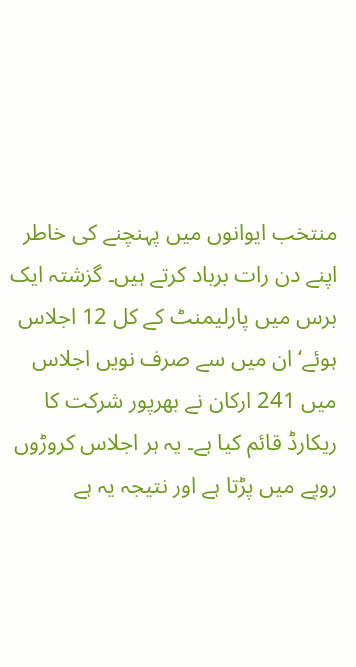منتخب ایوانوں میں پہنچنے کی خاطر اپنے دن رات برباد کرتے ہیں۔ گزشتہ ایک برس میں پارلیمنٹ کے کل 12 اجلاس ہوئے‘ ان میں سے صرف نویں اجلاس میں 241 ارکان نے بھرپور شرکت کا ریکارڈ قائم کیا ہے۔ یہ ہر اجلاس کروڑوں روپے میں پڑتا ہے اور نتیجہ یہ ہے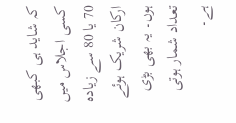کہ شاید ہی کبھی کسی اجلاس میں 70 یا 80 سے زیادہ ارکان شریک ہوئے ہوں۔ یہ بھی بڑی تعداد شمار ہوتی ہے۔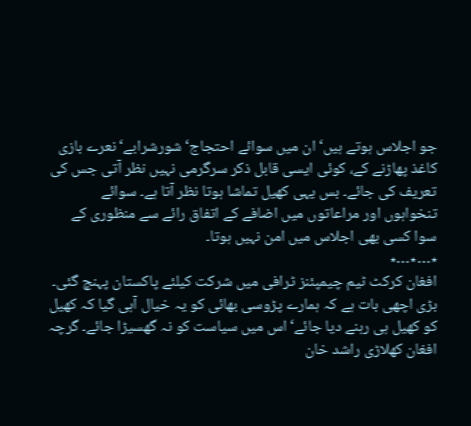جو اجلاس ہوتے ہیں‘ ان میں سوائے احتجاج‘ شورشرابے‘ نعرے بازی کاغذ پھاڑنے کے، کوئی ایسی قابل ذکر سرگرمی نہیں نظر آتی جس کی تعریف کی جائے۔ بس یہی کھیل تماشا ہوتا نظر آتا ہے۔ سوائے تنخواہوں اور مراعاتوں میں اضافے کے اتفاق رائے سے منظوری کے سوا کسی بھی اجلاس میں امن نہیں ہوتا۔
٭…٭…٭
افغان کرکٹ ٹیم چیمپئنز ٹرافی میں شرکت کیلئے پاکستان پہنچ گئی۔
بڑی اچھی بات ہے کہ ہمارے پڑوسی بھائی کو یہ خیال آہی گیا کہ کھیل کو کھیل ہی رہنے دیا جائے‘ اس میں سیاست کو نہ گھسیڑا جائے۔ گرچہ افغان کھلاڑی راشد خان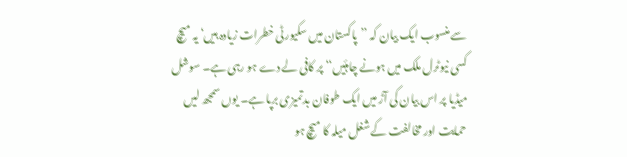سے منسوب ایک بیان کہ ’’پاکستان میں سکیورٹی خطرات زیادہ ہیں‘ یہ میچ کسی نیوٹرل ملک میں ہونے چاہئیں‘‘ پر کافی لے دے ہو رہی ہے۔ سوشل میڈیا پر اس بیان کی آڑ میں ایک طوفان بدتمیزی برپا ہے۔ یوں سمجھ لیں حمایت اور مخالفت کے شغل میلہ کا میچ ہو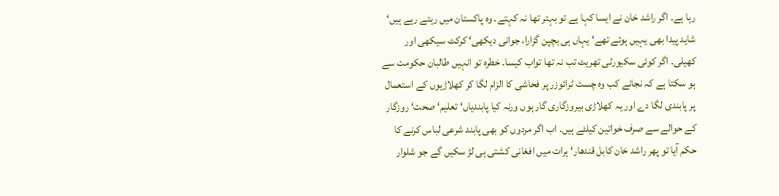رہا ہے۔ اگر راشد خان نے ایسا کہا ہے تو بہتر تھا نہ کہتے۔ وہ پاکستان میں رہتے رہے ہیں‘ شاید پیدا بھی یہیں ہوئے تھے‘ یہاں ہی بچپن گزارا، جوانی دیکھی‘ کرکٹ سیکھی اور کھیلی۔ اگر کوئی سکیورٹی تھریٹ تب نہ تھا تواب کیسا۔ خطرہ تو انہیں طالبان حکومت سے ہو سکتا ہے کہ نجانے کب وہ چست ٹرائوزر پر فحاشی کا الزام لگا کر کھلاڑیوں کے استعمال پر پابندی لگا دے اور یہ کھلاڑی بیروزگاری گار ہوں ورنہ کیا پابندیاں‘ تعلیم‘ صحت‘ روزگار کے حوالے سے صرف خواتین کیلئے ہیں۔ اب اگر مردوں کو بھی پابند شرعی لباس کرنے کا حکم آیا تو پھر راشد خان کابل قندھار‘ ہرات میں افغانی کشتی ہی لڑ سکیں گے جو شلوار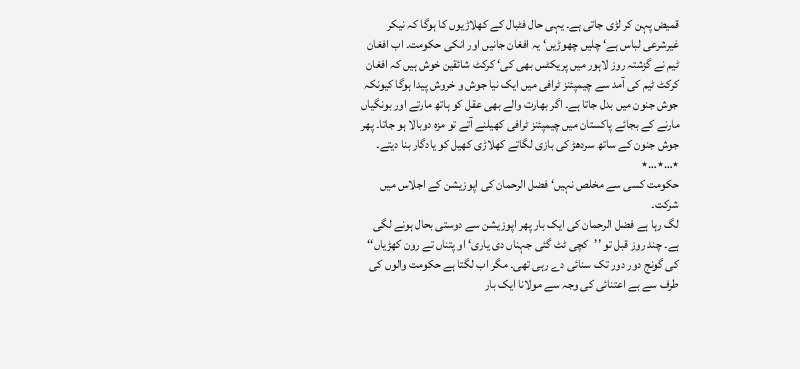قمیض پہن کر لڑی جاتی ہے۔ یہی حال فٹبال کے کھلاڑیوں کا ہوگا کہ نیکر غیرشرعی لباس ہے‘ چلیں چھوڑیں‘ یہ افغان جانیں اور انکی حکومت۔ اب افغان ٹیم نے گزشتہ روز لاہور میں پریکٹس بھی کی‘ کرکٹ شائقین خوش ہیں کہ افغان کرکٹ ٹیم کی آمد سے چیمپئنز ٹرافی میں ایک نیا جوش و خروش پیدا ہوگا کیونکہ جوش جنون میں بدل جاتا ہے۔ اگر بھارت والے بھی عقل کو ہاتھ مارتے اور بونگیاں مارنے کے بجائے پاکستان میں چیمپئنز ٹرافی کھیلنے آتے تو مزہ دوبالا ہو جاتا۔ پھر جوش جنون کے ساتھ سردھڑ کی بازی لگاتے کھلاڑی کھیل کو یادگار بنا دیتے۔
٭…٭…٭
حکومت کسی سے مخلص نہیں‘ فضل الرحمان کی اپوزیشن کے اجلاس میں شرکت۔
لگ رہا ہے فضل الرحمان کی ایک بار پھر اپوزیشن سے دوستی بحال ہونے لگی ہے۔ چند روز قبل تو ’’کچی ٹٹ گئی جہناں دی یاری‘ او پتناں تے رون کھڑیاں‘‘ کی گونج دور دور تک سنائی دے رہی تھی۔ مگر اب لگتا ہے حکومت والوں کی طرف سے بے اعتنائی کی وجہ سے مولانا ایک بار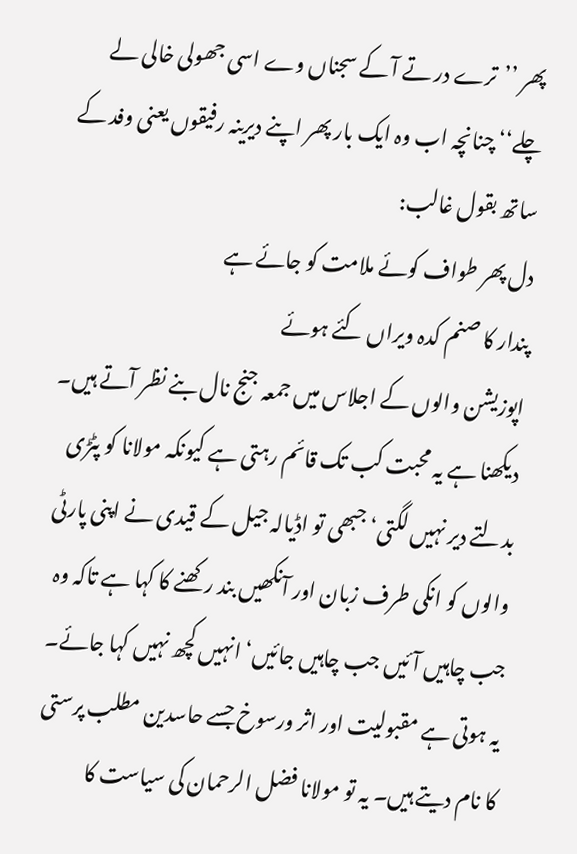پھر ’’ترے در تے آ کے سجناں وے اسی جھولی خالی لے چلے‘‘ چنانچہ اب وہ ایک بار پھر اپنے دیرینہ رفیقوں یعنی وفد کے ساتھ بقول غالب:
دل پھر طواف کوئے ملامت کو جائے ہے
پندار کا صنم کدہ ویراں کئے ہوئے
اپوزیشن والوں کے اجلاس میں جمعہ جنج نال بنے نظر آتے ہیں۔ دیکھنا ہے یہ محبت کب تک قائم رہتی ہے کیونکہ مولانا کو پٹڑی بدلتے دیر نہیں لگتی‘ جبھی تو اڈیالہ جیل کے قیدی نے اپنی پارٹی والوں کو انکی طرف زبان اور آنکھیں بند رکھنے کا کہا ہے تاکہ وہ جب چاہیں آئیں جب چاہیں جائیں‘ انہیں کچھ نہیں کہا جائے۔ یہ ہوتی ہے مقبولیت اور اثر ورسوخ جسے حاسدین مطلب پرستی کا نام دیتے ہیں۔ یہ تو مولانا فضل الرحمان کی سیاست کا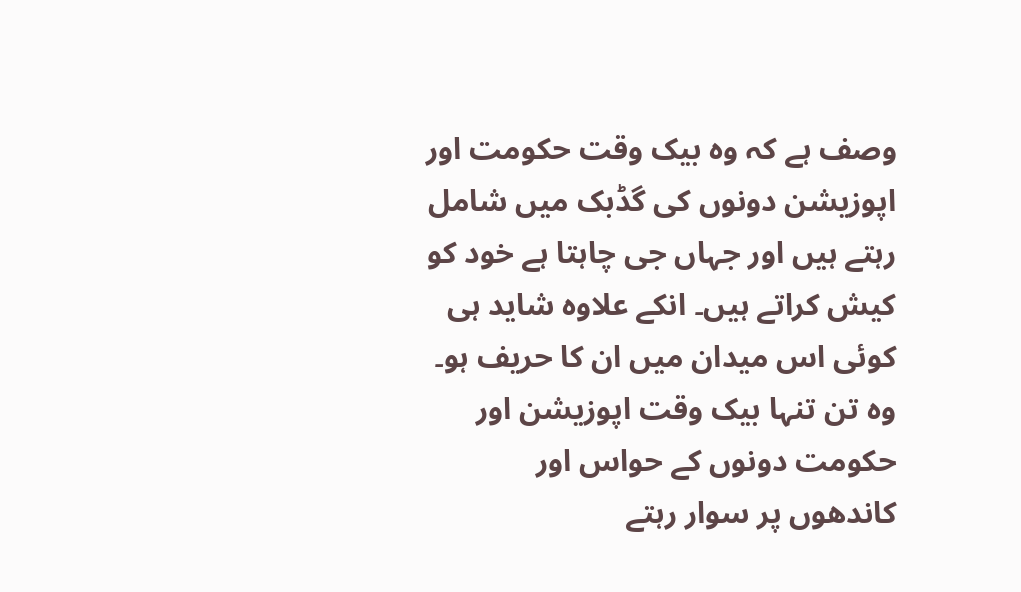وصف ہے کہ وہ بیک وقت حکومت اور اپوزیشن دونوں کی گڈبک میں شامل رہتے ہیں اور جہاں جی چاہتا ہے خود کو کیش کراتے ہیں۔ انکے علاوہ شاید ہی کوئی اس میدان میں ان کا حریف ہو۔ وہ تن تنہا بیک وقت اپوزیشن اور حکومت دونوں کے حواس اور کاندھوں پر سوار رہتے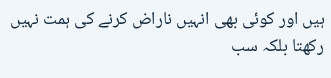ہیں اور کوئی بھی انہیں ناراض کرنے کی ہمت نہیں رکھتا بلکہ سب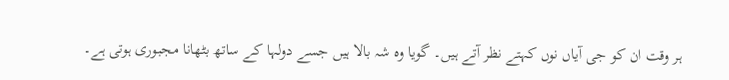ہر وقت ان کو جی آیاں نوں کہتے نظر آتے ہیں۔ گویا وہ شہ بالا ہیں جسے دولہا کے ساتھ بٹھانا مجبوری ہوتی ہے۔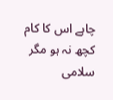چاہے اس کا کام کچھ نہ ہو مگر سلامی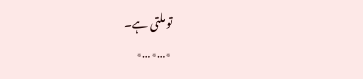تو ملتی ہے۔
٭…٭…٭